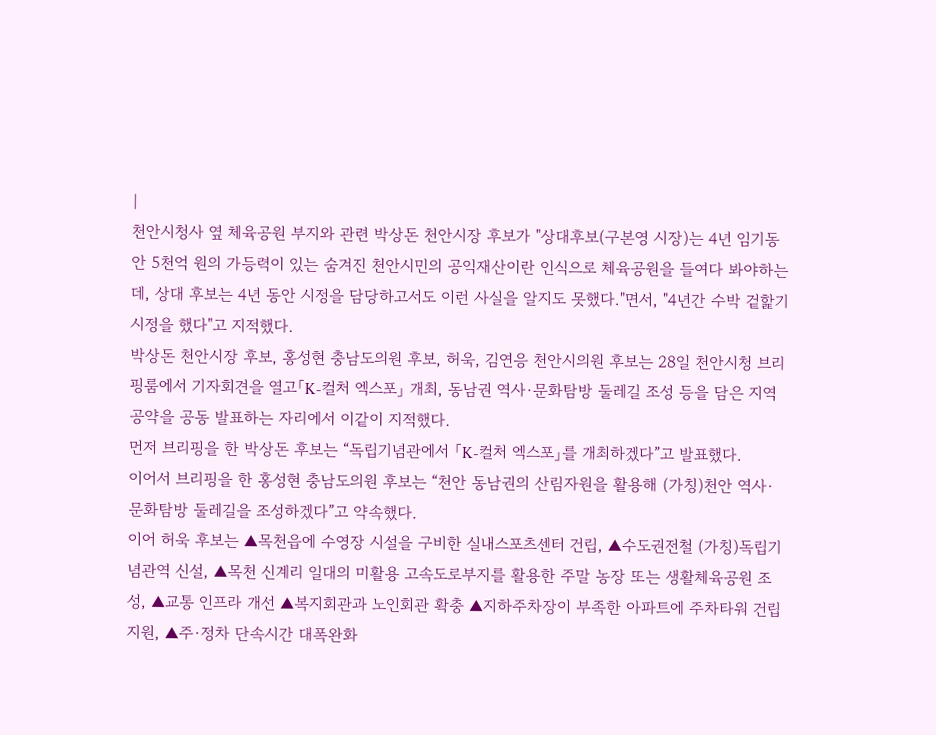|
천안시청사 옆 체육공원 부지와 관련 박상돈 천안시장 후보가 "상대후보(구본영 시장)는 4년 임기동안 5천억 원의 가등력이 있는 숨겨진 천안시민의 공익재산이란 인식으로 체육공원을 들여다 봐야하는데, 상대 후보는 4년 동안 시정을 담당하고서도 이런 사실을 알지도 못했다."면서, "4년간 수박 겉핥기 시정을 했다"고 지적했다.
박상돈 천안시장 후보, 홍성현 충남도의원 후보, 허욱, 김연응 천안시의원 후보는 28일 천안시청 브리핑룸에서 기자회견을 열고「K-컬처 엑스포」 개최, 동남권 역사·문화탐방 둘레길 조성 등을 담은 지역공약을 공동 발표하는 자리에서 이같이 지적했다.
먼저 브리핑을 한 박상돈 후보는 “독립기념관에서 「K-컬처 엑스포」를 개최하겠다”고 발표했다.
이어서 브리핑을 한 홍성현 충남도의원 후보는 “천안 동남권의 산림자원을 활용해 (가칭)천안 역사·문화탐방 둘레길을 조성하겠다”고 약속했다.
이어 허욱 후보는 ▲목천읍에 수영장 시설을 구비한 실내스포츠센터 건립, ▲수도권전철 (가칭)독립기념관역 신설, ▲목천 신계리 일대의 미활용 고속도로부지를 활용한 주말 농장 또는 생활체육공원 조성, ▲교통 인프라 개선 ▲복지회관과 노인회관 확충 ▲지하주차장이 부족한 아파트에 주차타워 건립지원, ▲주·정차 단속시간 대폭완화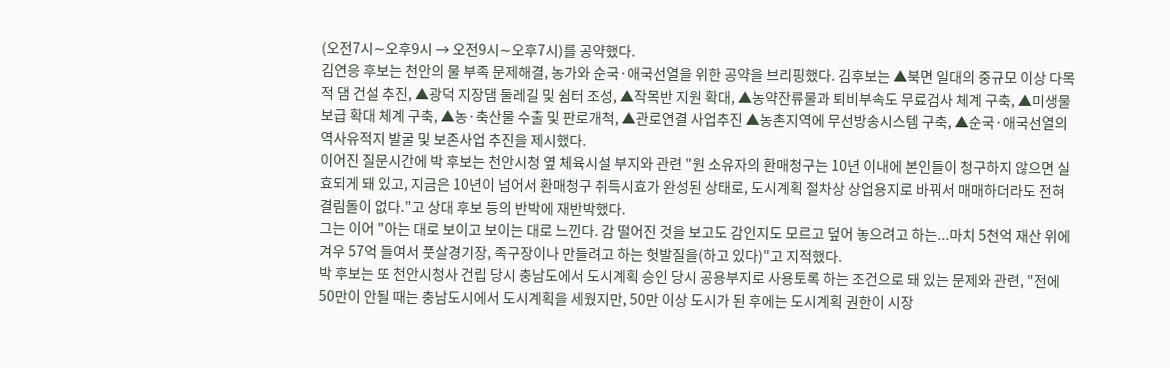(오전7시∼오후9시 → 오전9시∼오후7시)를 공약했다.
김연응 후보는 천안의 물 부족 문제해결, 농가와 순국·애국선열을 위한 공약을 브리핑했다. 김후보는 ▲북면 일대의 중규모 이상 다목적 댐 건설 추진, ▲광덕 지장댐 둘레길 및 쉼터 조성, ▲작목반 지원 확대, ▲농약잔류물과 퇴비부속도 무료검사 체계 구축, ▲미생물 보급 확대 체계 구축, ▲농·축산물 수출 및 판로개척, ▲관로연결 사업추진 ▲농촌지역에 무선방송시스템 구축, ▲순국·애국선열의 역사유적지 발굴 및 보존사업 추진을 제시했다.
이어진 질문시간에 박 후보는 천안시청 옆 체육시설 부지와 관련 "원 소유자의 환매청구는 10년 이내에 본인들이 청구하지 않으면 실효되게 돼 있고, 지금은 10년이 넘어서 환매청구 취득시효가 완성된 상태로, 도시계획 절차상 상업용지로 바꿔서 매매하더라도 전혀 결림돌이 없다."고 상대 후보 등의 반박에 재반박했다.
그는 이어 "아는 대로 보이고 보이는 대로 느낀다. 감 떨어진 것을 보고도 감인지도 모르고 덮어 놓으려고 하는...마치 5천억 재산 위에 겨우 57억 들여서 풋살경기장, 족구장이나 만들려고 하는 헛발질을(하고 있다)"고 지적했다.
박 후보는 또 천안시청사 건립 당시 충남도에서 도시계획 승인 당시 공용부지로 사용토록 하는 조건으로 돼 있는 문제와 관련, "전에 50만이 안될 때는 충남도시에서 도시계획을 세웠지만, 50만 이상 도시가 된 후에는 도시계획 권한이 시장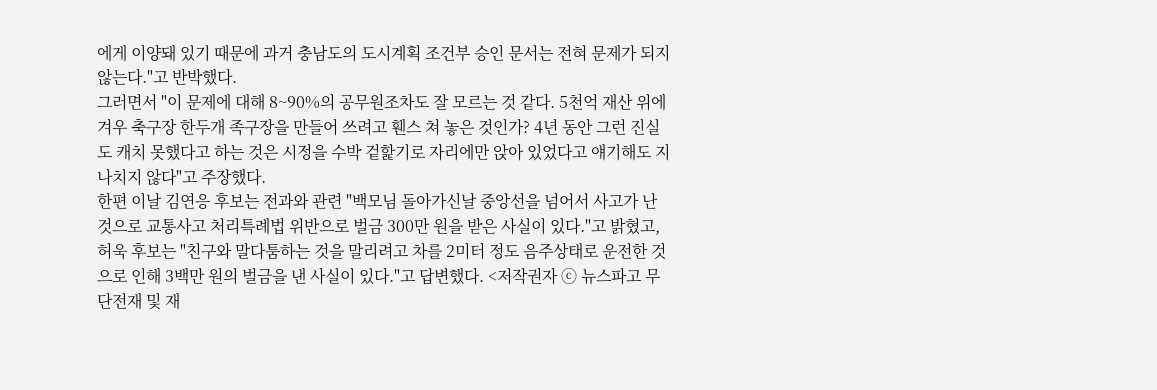에게 이양돼 있기 때문에 과거 충남도의 도시계획 조건부 승인 문서는 전혀 문제가 되지 않는다."고 반박했다.
그러면서 "이 문제에 대해 8~90%의 공무원조차도 잘 모르는 것 같다. 5천억 재산 위에 겨우 축구장 한두개 족구장을 만들어 쓰려고 휀스 쳐 놓은 것인가? 4년 동안 그런 진실도 캐치 못했다고 하는 것은 시정을 수박 겉핥기로 자리에만 앉아 있었다고 얘기해도 지나치지 않다"고 주장했다.
한편 이날 김연응 후보는 전과와 관련 "백모님 돌아가신날 중앙선을 넘어서 사고가 난 것으로 교통사고 처리특례법 위반으로 벌금 300만 원을 받은 사실이 있다."고 밝혔고, 허욱 후보는 "친구와 말다툼하는 것을 말리려고 차를 2미터 정도 음주상태로 운전한 것으로 인해 3백만 원의 벌금을 낸 사실이 있다."고 답변했다. <저작권자 ⓒ 뉴스파고 무단전재 및 재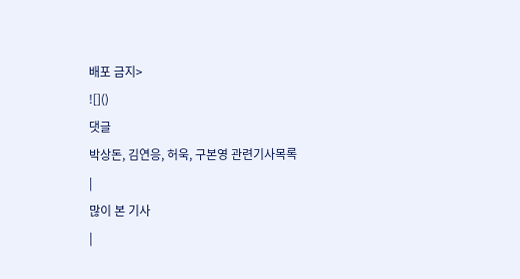배포 금지>
![]()
댓글
박상돈, 김연응, 허욱, 구본영 관련기사목록
|
많이 본 기사
|